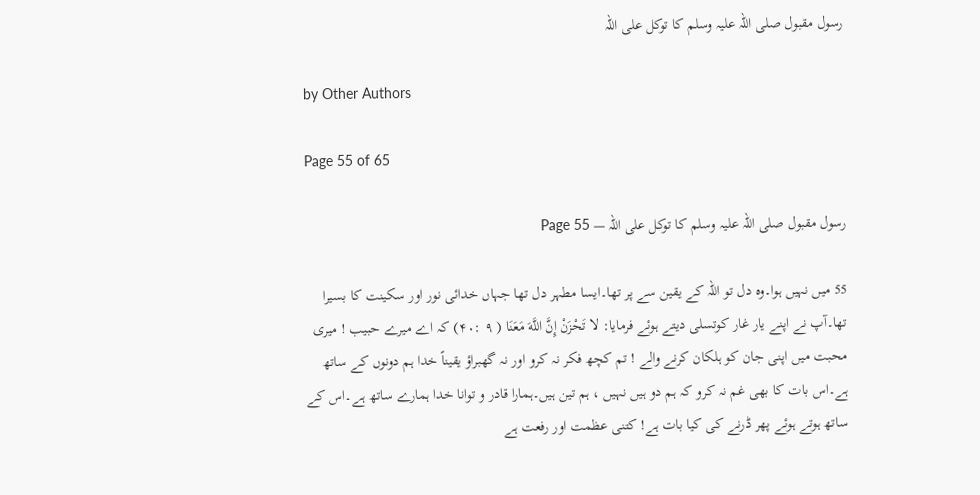رسول مقبول صلی اللہ علیہ وسلم کا توکل علی اللہ

by Other Authors

Page 55 of 65

رسول مقبول صلی اللہ علیہ وسلم کا توکل علی اللہ — Page 55

55 میں نہیں ہوا۔وہ دل تو اللہ کے یقین سے پر تھا۔ایسا مطہر دل تھا جہاں خدائی نور اور سکینت کا بسیرا تھا۔آپ نے اپنے یار غار کوتسلی دیتے ہوئے فرمایا: لا تَحْزَنْ إِنَّ اللَّهَ مَعَنَا ( ۹ :۴۰) کہ اے میرے حبیب ! میری محبت میں اپنی جان کو ہلکان کرنے والے ! تم کچھ فکر نہ کرو اور نہ گھبراؤ یقیناً خدا ہم دونوں کے ساتھ ہے۔اس بات کا بھی غم نہ کرو کہ ہم دو ہیں نہیں ، ہم تین ہیں۔ہمارا قادر و توانا خدا ہمارے ساتھ ہے۔اس کے ساتھ ہوتے ہوئے پھر ڈرنے کی کیا بات ہے! کتنی عظمت اور رفعت ہے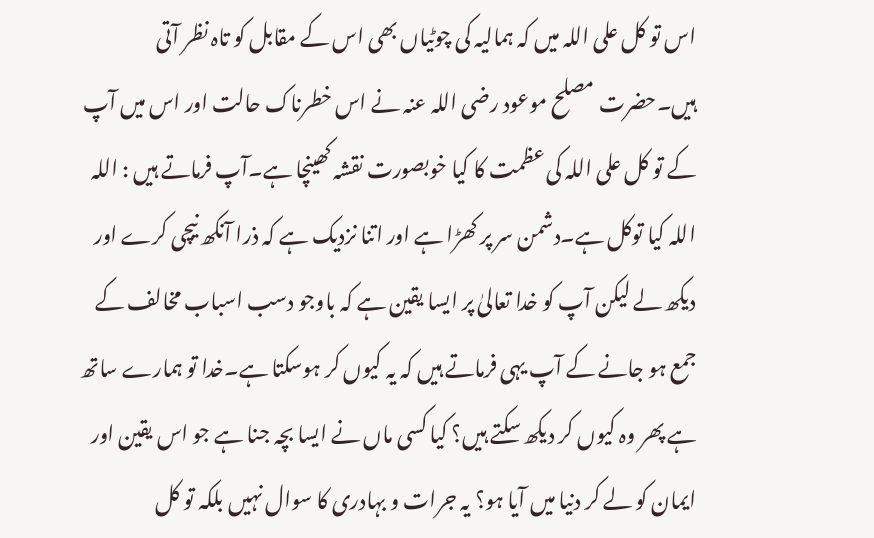اس تو کل علی اللہ میں کہ ہمالیہ کی چوٹیاں بھی اس کے مقابل کو تاہ نظر آتی ہیں۔حضرت مصلح موعود رضی اللہ عنہ نے اس خطرناک حالت اور اس میں آپ کے تو کل علی اللہ کی عظمت کا کیا خوبصورت نقشہ کھینچا ہے۔آپ فرماتے ہیں : اللہ اللہ کیا توکل ہے۔دشمن سر پر کھڑا ہے اور اتنا نزدیک ہے کہ ذرا آنکھ نیچی کرے اور دیکھ لے لیکن آپ کو خدا تعالیٰ پر ایسا یقین ہے کہ باوجو دسب اسباب مخالف کے جمع ہو جانے کے آپ یہی فرماتے ہیں کہ یہ کیوں کر ہوسکتا ہے۔خدا تو ہمارے ساتھ ہے پھر وہ کیوں کر دیکھ سکتے ہیں؟ کیا کسی ماں نے ایسا بچہ جنا ہے جو اس یقین اور ایمان کو لے کر دنیا میں آیا ہو؟ یہ جرات و بہادری کا سوال نہیں بلکہ تو کل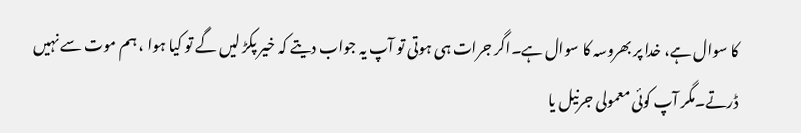کا سوال ہے، خدا پر بھروسہ کا سوال ہے۔اگر جرات ہی ہوتی تو آپ یہ جواب دیتے کہ خیر پکڑ لیں گے تو کیا ہوا ، ہم موت سے نہیں ڈرتے۔مگر آپ کوئی معمولی جرنیل یا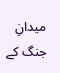میدانِ جنگ کے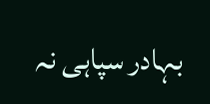بہادر سپاہی نہ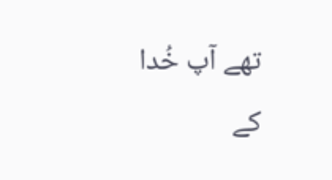تھے آپ خُدا کے